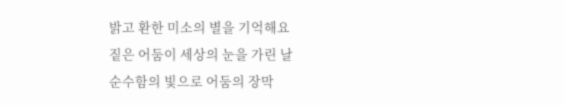밝고 환한 미소의 별을 기억해요
짙은 어둠이 세상의 눈을 가린 날
순수함의 빛으로 어둠의 장막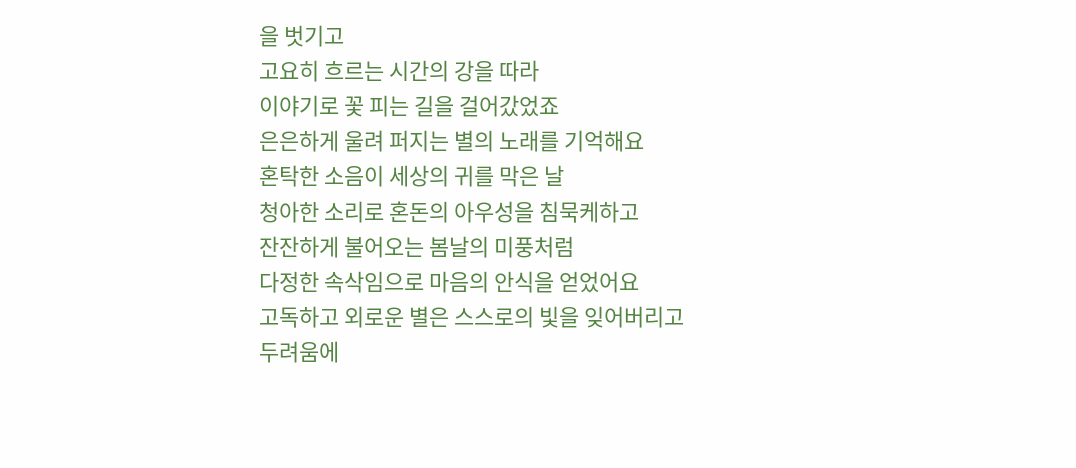을 벗기고
고요히 흐르는 시간의 강을 따라
이야기로 꽃 피는 길을 걸어갔었죠
은은하게 울려 퍼지는 별의 노래를 기억해요
혼탁한 소음이 세상의 귀를 막은 날
청아한 소리로 혼돈의 아우성을 침묵케하고
잔잔하게 불어오는 봄날의 미풍처럼
다정한 속삭임으로 마음의 안식을 얻었어요
고독하고 외로운 별은 스스로의 빛을 잊어버리고
두려움에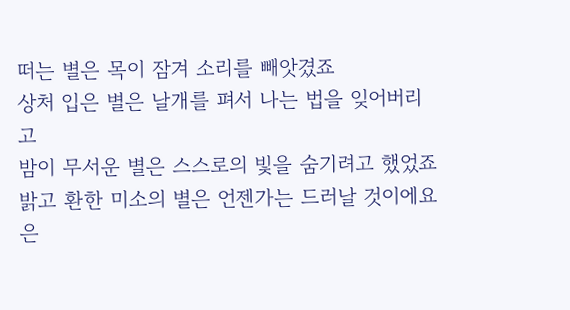떠는 별은 목이 잠겨 소리를 빼앗겼죠
상처 입은 별은 날개를 펴서 나는 법을 잊어버리고
밤이 무서운 별은 스스로의 빛을 숨기려고 했었죠
밝고 환한 미소의 별은 언젠가는 드러날 것이에요
은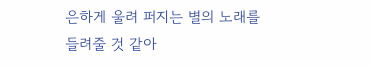은하게 울려 퍼지는 별의 노래를 들려줄 것 같아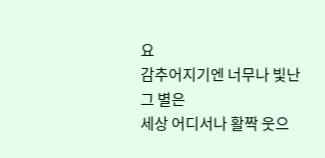요
감추어지기엔 너무나 빛난 그 별은
세상 어디서나 활짝 웃으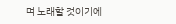며 노래할 것이기에